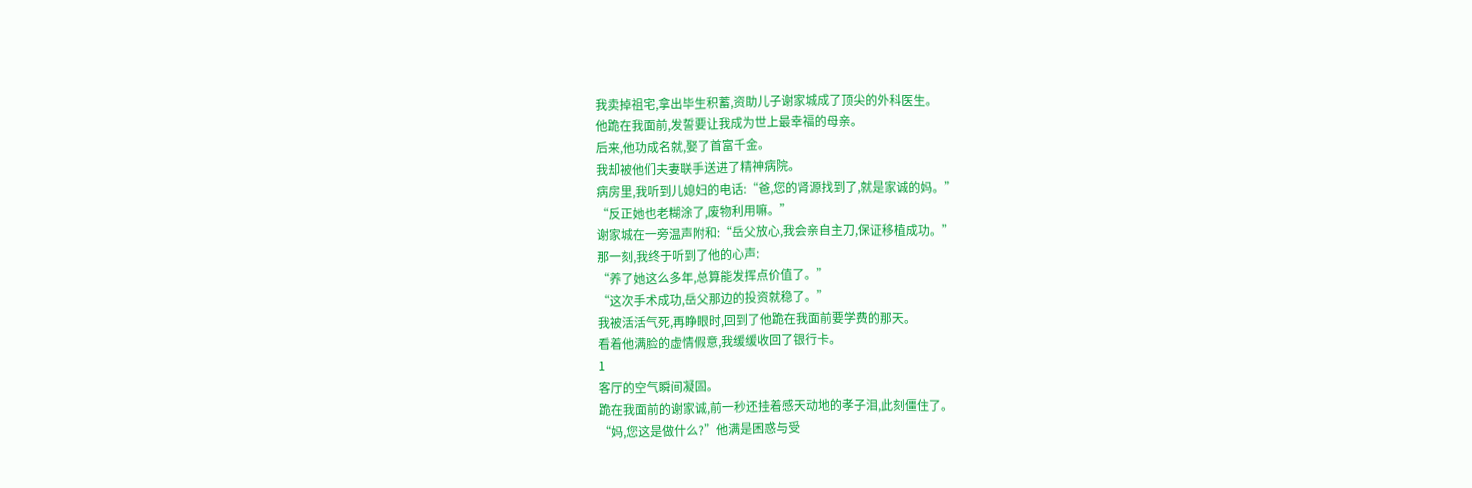我卖掉祖宅,拿出毕生积蓄,资助儿子谢家城成了顶尖的外科医生。
他跪在我面前,发誓要让我成为世上最幸福的母亲。
后来,他功成名就,娶了首富千金。
我却被他们夫妻联手送进了精神病院。
病房里,我听到儿媳妇的电话:“爸,您的肾源找到了,就是家诚的妈。”
“反正她也老糊涂了,废物利用嘛。”
谢家城在一旁温声附和:“岳父放心,我会亲自主刀,保证移植成功。”
那一刻,我终于听到了他的心声:
“养了她这么多年,总算能发挥点价值了。”
“这次手术成功,岳父那边的投资就稳了。”
我被活活气死,再睁眼时,回到了他跪在我面前要学费的那天。
看着他满脸的虚情假意,我缓缓收回了银行卡。
1
客厅的空气瞬间凝固。
跪在我面前的谢家诚,前一秒还挂着感天动地的孝子泪,此刻僵住了。
“妈,您这是做什么?”他满是困惑与受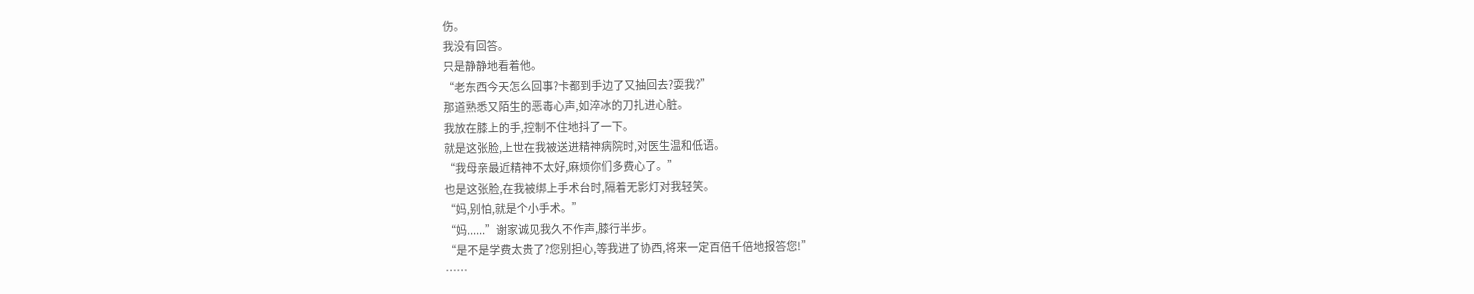伤。
我没有回答。
只是静静地看着他。
“老东西今天怎么回事?卡都到手边了又抽回去?耍我?”
那道熟悉又陌生的恶毒心声,如淬冰的刀扎进心脏。
我放在膝上的手,控制不住地抖了一下。
就是这张脸,上世在我被送进精神病院时,对医生温和低语。
“我母亲最近精神不太好,麻烦你们多费心了。”
也是这张脸,在我被绑上手术台时,隔着无影灯对我轻笑。
“妈,别怕,就是个小手术。”
“妈......”谢家诚见我久不作声,膝行半步。
“是不是学费太贵了?您别担心,等我进了协西,将来一定百倍千倍地报答您!”
……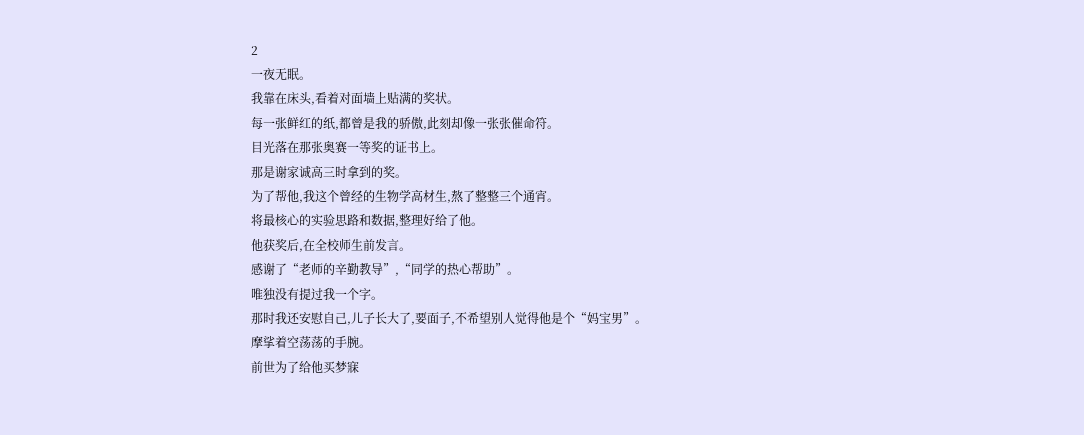2
一夜无眠。
我靠在床头,看着对面墙上贴满的奖状。
每一张鲜红的纸,都曾是我的骄傲,此刻却像一张张催命符。
目光落在那张奥赛一等奖的证书上。
那是谢家诚高三时拿到的奖。
为了帮他,我这个曾经的生物学高材生,熬了整整三个通宵。
将最核心的实验思路和数据,整理好给了他。
他获奖后,在全校师生前发言。
感谢了“老师的辛勤教导”,“同学的热心帮助”。
唯独没有提过我一个字。
那时我还安慰自己,儿子长大了,要面子,不希望别人觉得他是个“妈宝男”。
摩挲着空荡荡的手腕。
前世为了给他买梦寐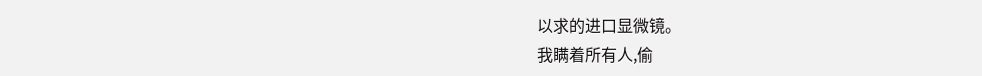以求的进口显微镜。
我瞒着所有人,偷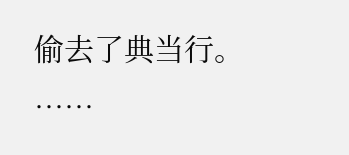偷去了典当行。
……